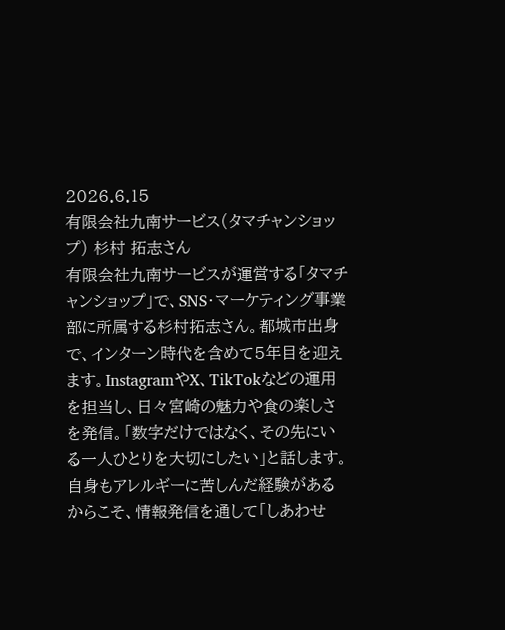2026.6.15
有限会社九南サービス(タマチャンショップ) 杉村 拓志さん
有限会社九南サービスが運営する「タマチャンショップ」で、SNS・マーケティング事業部に所属する杉村拓志さん。都城市出身で、インターン時代を含めて5年目を迎えます。InstagramやX、TikTokなどの運用を担当し、日々宮崎の魅力や食の楽しさを発信。「数字だけではなく、その先にいる一人ひとりを大切にしたい」と話します。自身もアレルギーに苦しんだ経験があるからこそ、情報発信を通して「しあわせ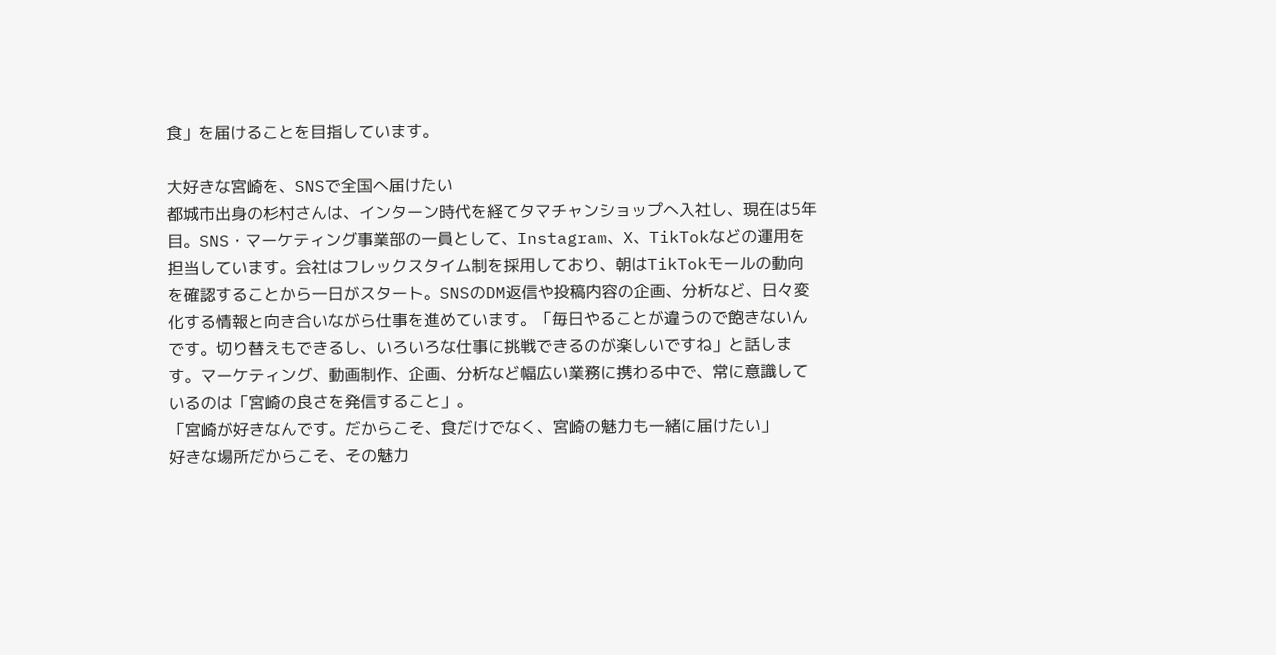食」を届けることを目指しています。

大好きな宮崎を、SNSで全国へ届けたい
都城市出身の杉村さんは、インターン時代を経てタマチャンショップへ入社し、現在は5年目。SNS・マーケティング事業部の一員として、Instagram、X、TikTokなどの運用を担当しています。会社はフレックスタイム制を採用しており、朝はTikTokモールの動向を確認することから一日がスタート。SNSのDM返信や投稿内容の企画、分析など、日々変化する情報と向き合いながら仕事を進めています。「毎日やることが違うので飽きないんです。切り替えもできるし、いろいろな仕事に挑戦できるのが楽しいですね」と話します。マーケティング、動画制作、企画、分析など幅広い業務に携わる中で、常に意識しているのは「宮崎の良さを発信すること」。
「宮崎が好きなんです。だからこそ、食だけでなく、宮崎の魅力も一緒に届けたい」
好きな場所だからこそ、その魅力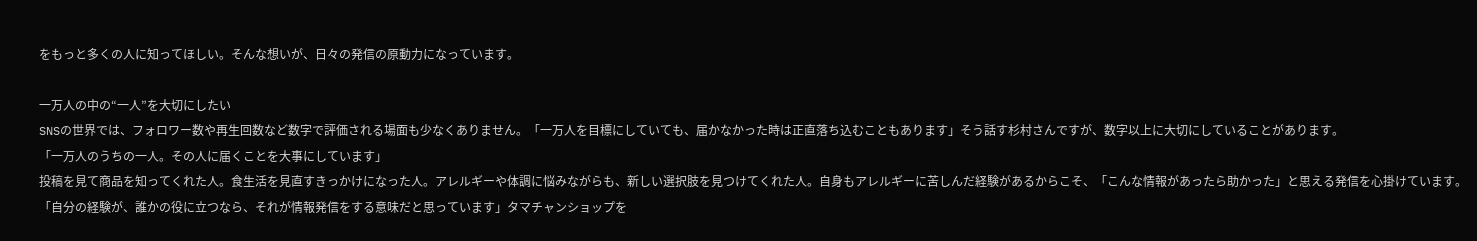をもっと多くの人に知ってほしい。そんな想いが、日々の発信の原動力になっています。

一万人の中の“一人”を大切にしたい
SNSの世界では、フォロワー数や再生回数など数字で評価される場面も少なくありません。「一万人を目標にしていても、届かなかった時は正直落ち込むこともあります」そう話す杉村さんですが、数字以上に大切にしていることがあります。
「一万人のうちの一人。その人に届くことを大事にしています」
投稿を見て商品を知ってくれた人。食生活を見直すきっかけになった人。アレルギーや体調に悩みながらも、新しい選択肢を見つけてくれた人。自身もアレルギーに苦しんだ経験があるからこそ、「こんな情報があったら助かった」と思える発信を心掛けています。
「自分の経験が、誰かの役に立つなら、それが情報発信をする意味だと思っています」タマチャンショップを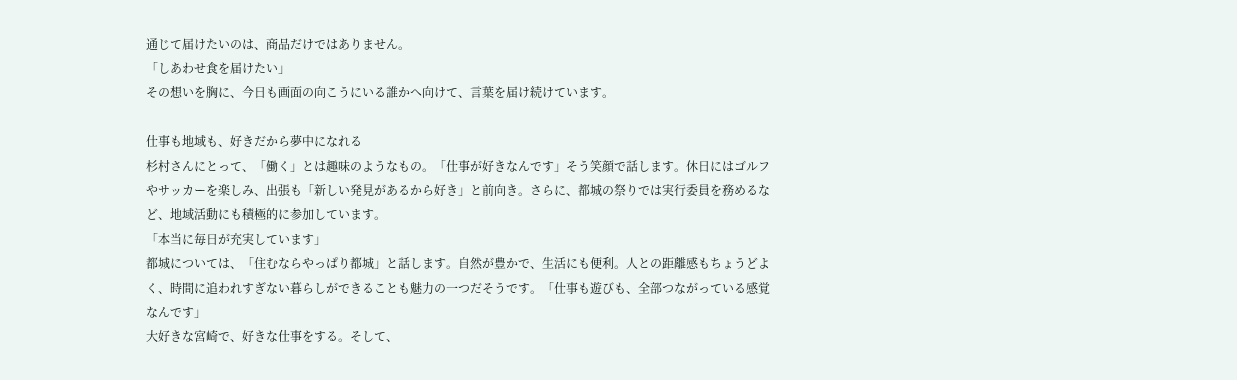通じて届けたいのは、商品だけではありません。
「しあわせ食を届けたい」
その想いを胸に、今日も画面の向こうにいる誰かへ向けて、言葉を届け続けています。

仕事も地域も、好きだから夢中になれる
杉村さんにとって、「働く」とは趣味のようなもの。「仕事が好きなんです」そう笑顔で話します。休日にはゴルフやサッカーを楽しみ、出張も「新しい発見があるから好き」と前向き。さらに、都城の祭りでは実行委員を務めるなど、地域活動にも積極的に参加しています。
「本当に毎日が充実しています」
都城については、「住むならやっぱり都城」と話します。自然が豊かで、生活にも便利。人との距離感もちょうどよく、時間に追われすぎない暮らしができることも魅力の一つだそうです。「仕事も遊びも、全部つながっている感覚なんです」
大好きな宮崎で、好きな仕事をする。そして、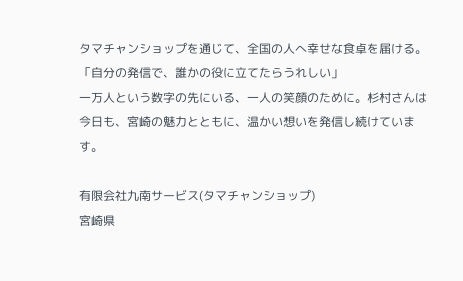タマチャンショップを通じて、全国の人へ幸せな食卓を届ける。
「自分の発信で、誰かの役に立てたらうれしい」
一万人という数字の先にいる、一人の笑顔のために。杉村さんは今日も、宮崎の魅力とともに、温かい想いを発信し続けています。

有限会社九南サービス(タマチャンショップ)
宮崎県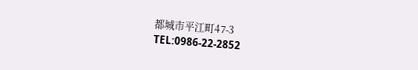都城市平江町47-3
TEL:0986-22-2852